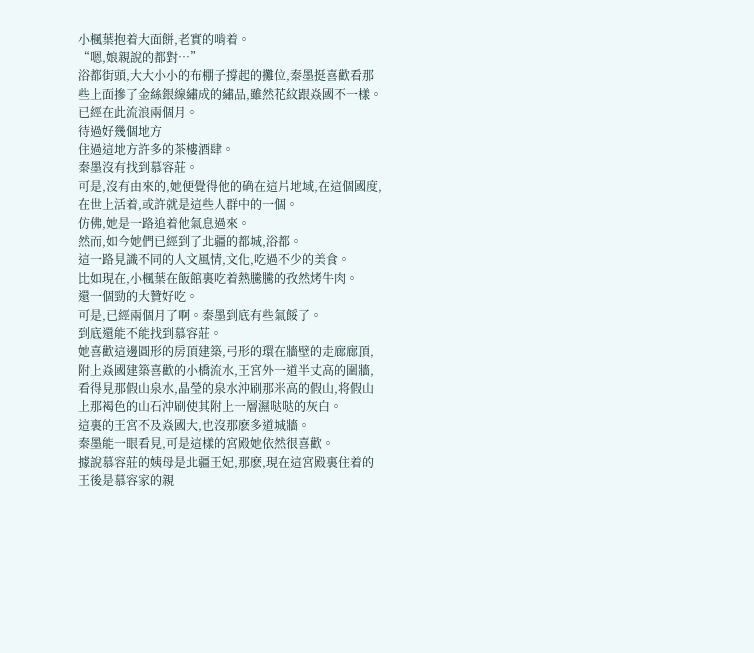小楓葉抱着大面餅,老實的啃着。
“嗯,娘親說的都對…”
浴都街頭,大大小小的布棚子撐起的攤位,秦墨挺喜歡看那些上面摻了金絲銀線繡成的繡品,雖然花紋跟焱國不一樣。
已經在此流浪兩個月。
待過好幾個地方
住過這地方許多的茶樓酒肆。
秦墨沒有找到慕容莊。
可是,沒有由來的,她便覺得他的确在這片地域,在這個國度,在世上活着,或許就是這些人群中的一個。
仿佛,她是一路追着他氣息過來。
然而,如今她們已經到了北疆的都城,浴都。
這一路見識不同的人文風情,文化,吃過不少的美食。
比如現在,小楓葉在飯館裏吃着熱騰騰的孜然烤牛肉。
還一個勁的大贊好吃。
可是,已經兩個月了啊。秦墨到底有些氣餒了。
到底還能不能找到慕容莊。
她喜歡這邊圓形的房頂建築,弓形的環在牆壁的走廊廊頂,附上焱國建築喜歡的小橋流水,王宮外一道半丈高的圍牆,看得見那假山泉水,晶瑩的泉水沖刷那米高的假山,将假山上那褐色的山石沖刷使其附上一層濕哒哒的灰白。
這裏的王宮不及焱國大,也沒那麽多道城牆。
秦墨能一眼看見,可是這樣的宮殿她依然很喜歡。
據說慕容莊的姨母是北疆王妃,那麽,現在這宮殿裏住着的王後是慕容家的親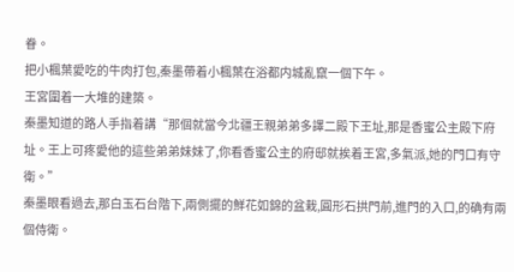眷。
把小楓葉愛吃的牛肉打包,秦墨帶着小楓葉在浴都内城亂竄一個下午。
王宮圍着一大堆的建築。
秦墨知道的路人手指着講“那個就當今北疆王親弟弟多譯二殿下王址,那是香蜜公主殿下府址。王上可疼愛他的這些弟弟妹妹了,你看香蜜公主的府邸就挨着王宮,多氣派,她的門口有守衛。”
秦墨眼看過去,那白玉石台階下,兩側擺的鮮花如錦的盆栽,圓形石拱門前,進門的入口,的确有兩個侍衛。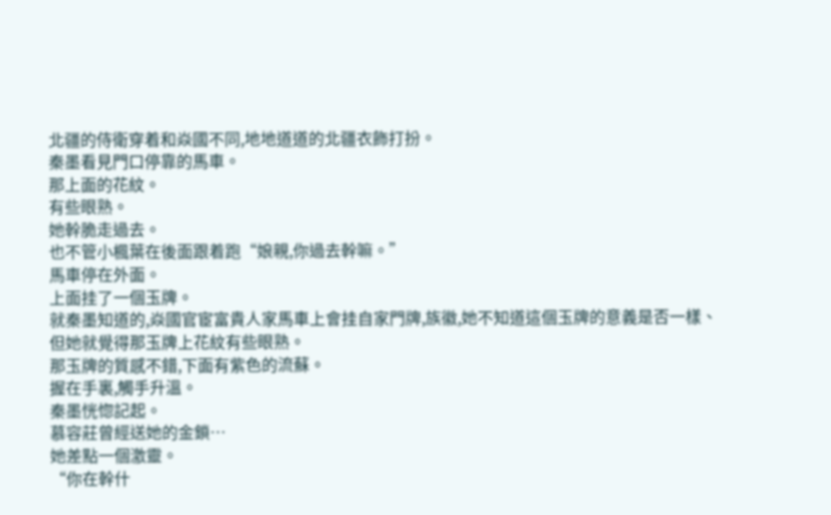北疆的侍衛穿着和焱國不同,地地道道的北疆衣飾打扮。
秦墨看見門口停靠的馬車。
那上面的花紋。
有些眼熟。
她幹脆走過去。
也不管小楓葉在後面跟着跑“娘親,你過去幹嘛。”
馬車停在外面。
上面挂了一個玉牌。
就秦墨知道的,焱國官宦富貴人家馬車上會挂自家門牌,族徽,她不知道這個玉牌的意義是否一樣、
但她就覺得那玉牌上花紋有些眼熟。
那玉牌的質感不錯,下面有紫色的流蘇。
握在手裏,觸手升溫。
秦墨恍惚記起。
慕容莊曾經送她的金鎖…
她差點一個激靈。
“你在幹什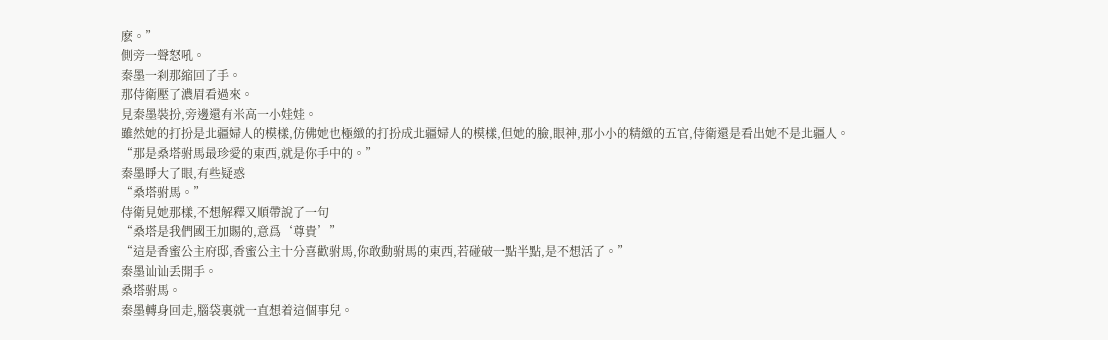麽。”
側旁一聲怒吼。
秦墨一刹那縮回了手。
那侍衛壓了濃眉看過來。
見秦墨裝扮,旁邊還有米高一小娃娃。
雖然她的打扮是北疆婦人的模樣,仿佛她也極緻的打扮成北疆婦人的模樣,但她的臉,眼神,那小小的精緻的五官,侍衛還是看出她不是北疆人。
“那是桑塔驸馬最珍愛的東西,就是你手中的。”
秦墨睜大了眼,有些疑惑
“桑塔驸馬。”
侍衛見她那樣,不想解釋又順帶說了一句
“桑塔是我們國王加賜的,意爲‘尊貴’”
“這是香蜜公主府邸,香蜜公主十分喜歡驸馬,你敢動驸馬的東西,若碰破一點半點,是不想活了。”
秦墨讪讪丢開手。
桑塔驸馬。
秦墨轉身回走,腦袋裏就一直想着這個事兒。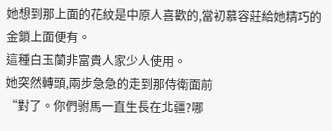她想到那上面的花紋是中原人喜歡的,當初慕容莊給她精巧的金鎖上面便有。
這種白玉蘭非富貴人家少人使用。
她突然轉頭,兩步急急的走到那侍衛面前
“對了。你們驸馬一直生長在北疆?哪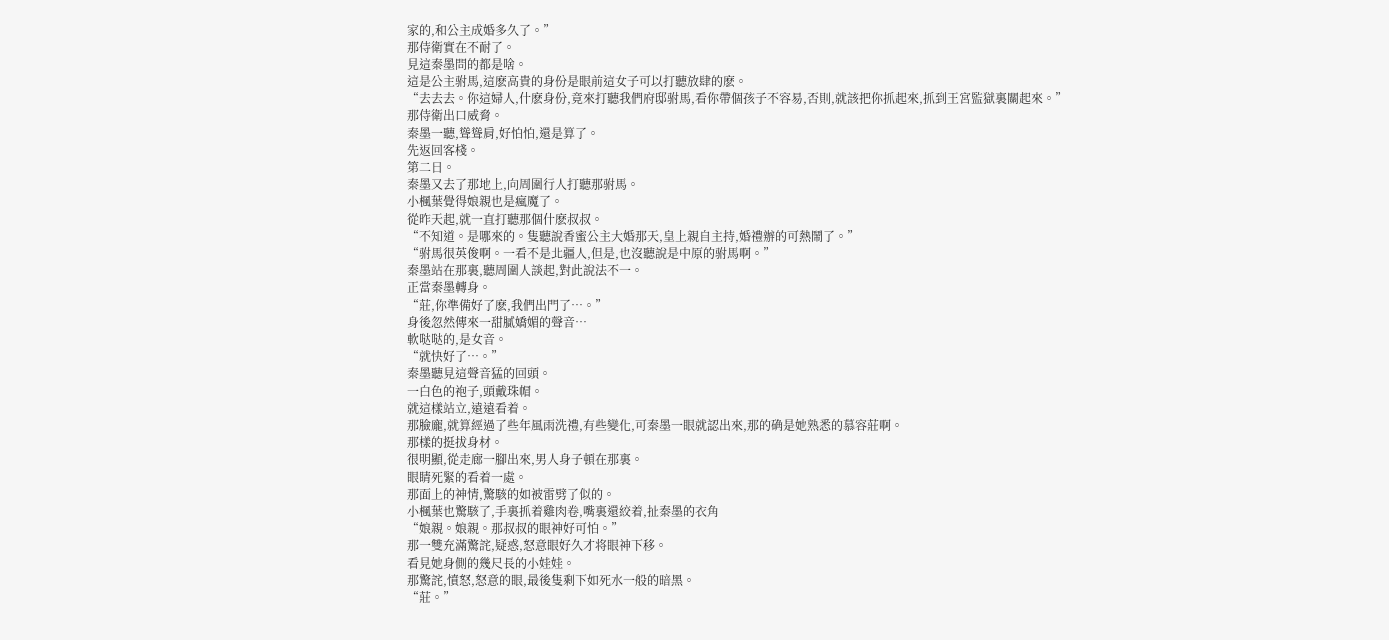家的,和公主成婚多久了。”
那侍衛實在不耐了。
見這秦墨問的都是啥。
這是公主驸馬,這麽高貴的身份是眼前這女子可以打聽放肆的麽。
“去去去。你這婦人,什麽身份,竟來打聽我們府邸驸馬,看你帶個孩子不容易,否則,就該把你抓起來,抓到王宮監獄裏關起來。”
那侍衛出口威脅。
秦墨一聽,聳聳肩,好怕怕,還是算了。
先返回客棧。
第二日。
秦墨又去了那地上,向周圍行人打聽那驸馬。
小楓葉覺得娘親也是瘋魔了。
從昨天起,就一直打聽那個什麽叔叔。
“不知道。是哪來的。隻聽說香蜜公主大婚那天,皇上親自主持,婚禮辦的可熱鬧了。”
“驸馬很英俊啊。一看不是北疆人,但是,也沒聽說是中原的驸馬啊。”
秦墨站在那裏,聽周圍人談起,對此說法不一。
正當秦墨轉身。
“莊,你準備好了麽,我們出門了…。”
身後忽然傳來一甜膩嬌媚的聲音…
軟哒哒的,是女音。
“就快好了…。”
秦墨聽見這聲音猛的回頭。
一白色的袍子,頭戴珠帽。
就這樣站立,遠遠看着。
那臉龐,就算經過了些年風雨洗禮,有些變化,可秦墨一眼就認出來,那的确是她熟悉的慕容莊啊。
那樣的挺拔身材。
很明顯,從走廊一腳出來,男人身子頓在那裏。
眼睛死緊的看着一處。
那面上的神情,驚駭的如被雷劈了似的。
小楓葉也驚駭了,手裏抓着雞肉卷,嘴裏還絞着,扯秦墨的衣角
“娘親。娘親。那叔叔的眼神好可怕。”
那一雙充滿驚詫,疑惑,怒意眼好久才将眼神下移。
看見她身側的幾尺長的小娃娃。
那驚詫,憤怒,怒意的眼,最後隻剩下如死水一般的暗黑。
“莊。”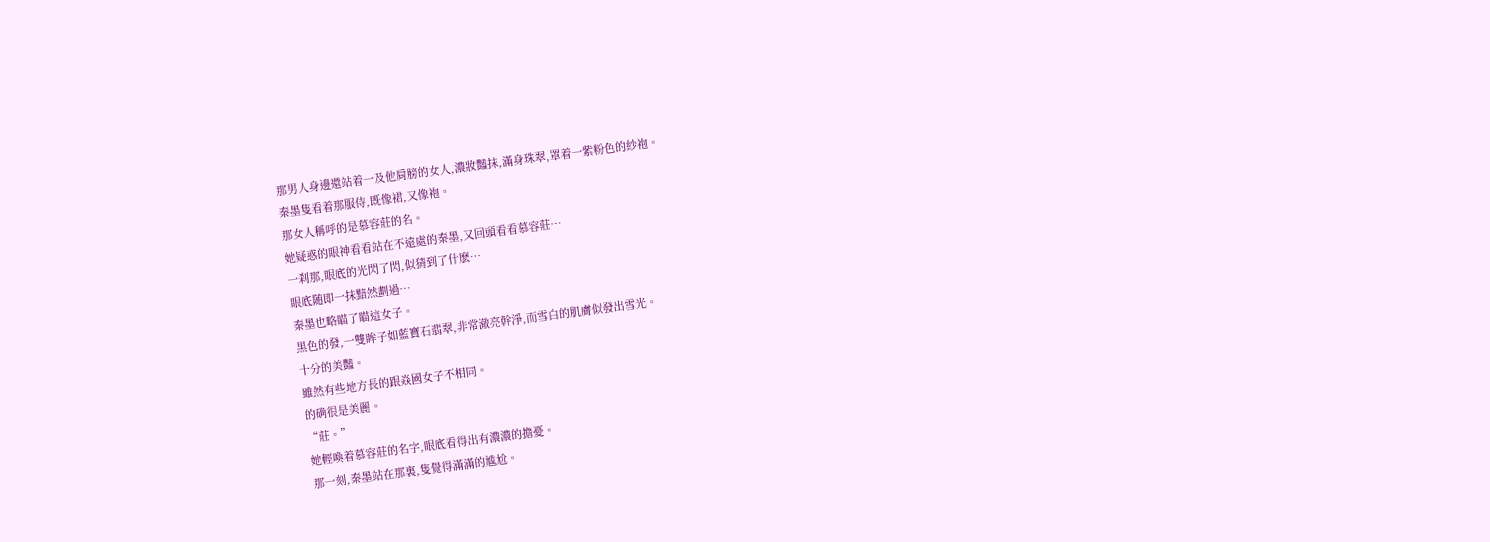那男人身邊還站着一及他肩膀的女人,濃妝豔抹,滿身珠翠,罩着一紫粉色的紗袍。
秦墨隻看着那服侍,既像裙,又像袍。
那女人稱呼的是慕容莊的名。
她疑惑的眼神看看站在不遠處的秦墨,又回頭看看慕容莊…
一刹那,眼底的光閃了閃,似猜到了什麽…
眼底随即一抹黯然劃過…
秦墨也略瞄了瞄這女子。
黑色的發,一雙眸子如藍寶石翡翠,非常澈亮幹淨,而雪白的肌膚似發出雪光。
十分的美豔。
雖然有些地方長的跟焱國女子不相同。
的确很是美麗。
“莊。”
她輕喚着慕容莊的名字,眼底看得出有濃濃的擔憂。
那一刻,秦墨站在那裏,隻覺得滿滿的尴尬。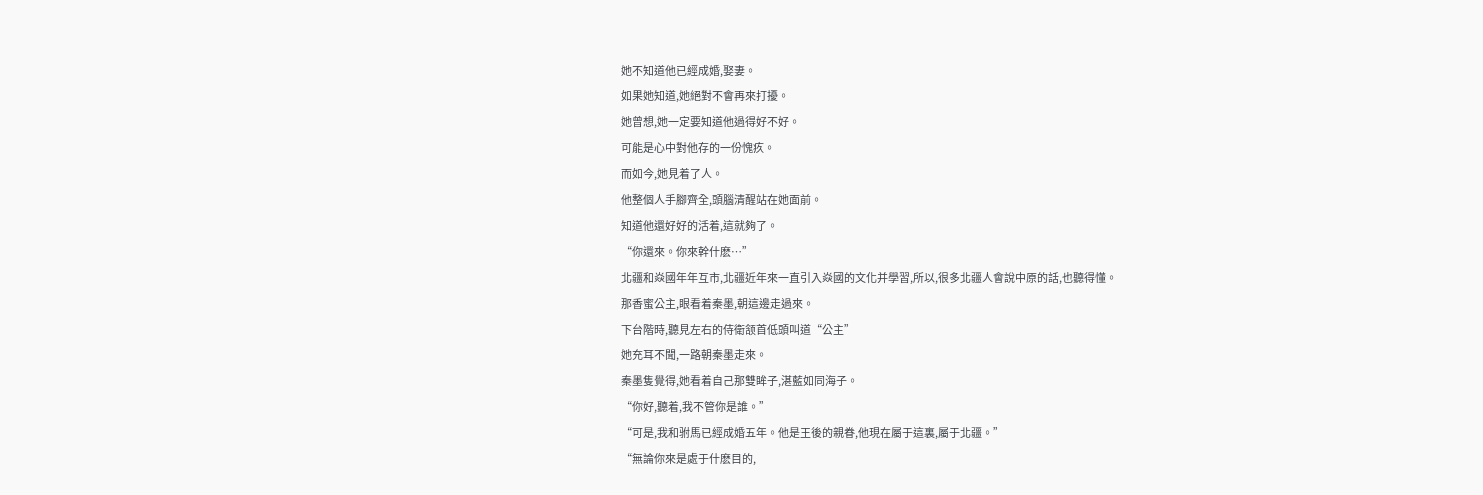她不知道他已經成婚,娶妻。
如果她知道,她絕對不會再來打擾。
她曾想,她一定要知道他過得好不好。
可能是心中對他存的一份愧疚。
而如今,她見着了人。
他整個人手腳齊全,頭腦清醒站在她面前。
知道他還好好的活着,這就夠了。
“你還來。你來幹什麽…”
北疆和焱國年年互市,北疆近年來一直引入焱國的文化并學習,所以,很多北疆人會說中原的話,也聽得懂。
那香蜜公主,眼看着秦墨,朝這邊走過來。
下台階時,聽見左右的侍衛颔首低頭叫道“公主”
她充耳不聞,一路朝秦墨走來。
秦墨隻覺得,她看着自己那雙眸子,湛藍如同海子。
“你好,聽着,我不管你是誰。”
“可是,我和驸馬已經成婚五年。他是王後的親眷,他現在屬于這裏,屬于北疆。”
“無論你來是處于什麽目的,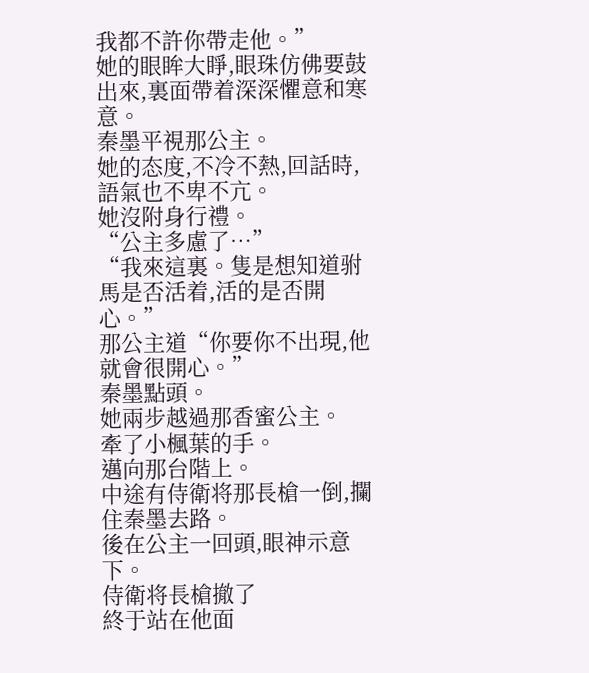我都不許你帶走他。”
她的眼眸大睜,眼珠仿佛要鼓出來,裏面帶着深深懼意和寒意。
秦墨平視那公主。
她的态度,不冷不熱,回話時,語氣也不卑不亢。
她沒附身行禮。
“公主多慮了…”
“我來這裏。隻是想知道驸馬是否活着,活的是否開心。”
那公主道“你要你不出現,他就會很開心。”
秦墨點頭。
她兩步越過那香蜜公主。
牽了小楓葉的手。
邁向那台階上。
中途有侍衛将那長槍一倒,攔住秦墨去路。
後在公主一回頭,眼神示意下。
侍衛将長槍撤了
終于站在他面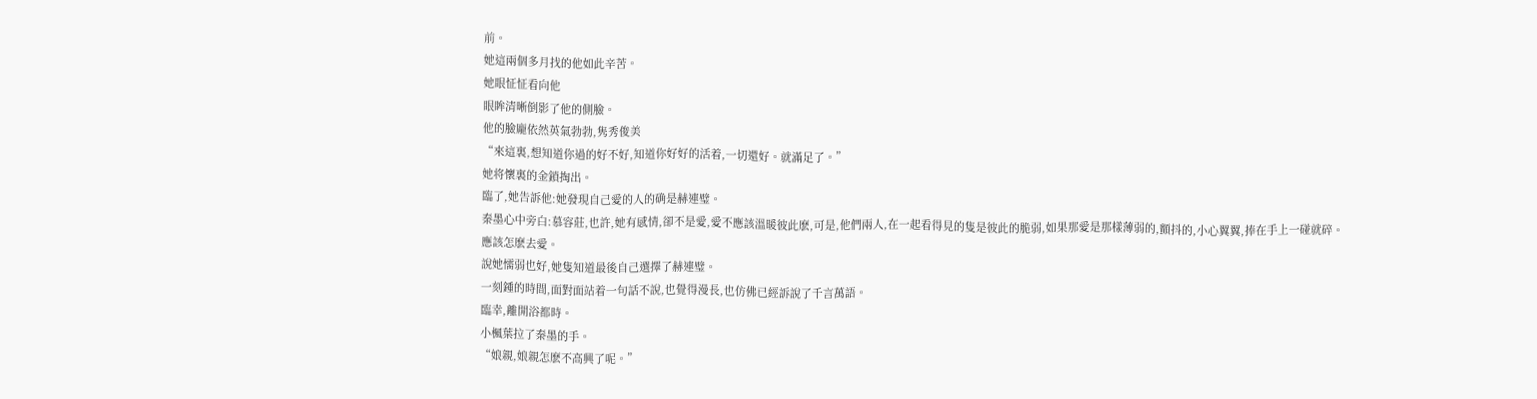前。
她這兩個多月找的他如此辛苦。
她眼怔怔看向他
眼眸清晰倒影了他的側臉。
他的臉龐依然英氣勃勃,隽秀俊美
“來這裏,想知道你過的好不好,知道你好好的活着,一切還好。就滿足了。”
她将懷裏的金鎖掏出。
臨了,她告訴他:她發現自己愛的人的确是赫連璧。
秦墨心中旁白:慕容莊,也許,她有感情,卻不是愛,愛不應該溫暖彼此麽,可是,他們兩人,在一起看得見的隻是彼此的脆弱,如果那愛是那樣薄弱的,顫抖的,小心翼翼,捧在手上一碰就碎。
應該怎麽去愛。
說她懦弱也好,她隻知道最後自己選擇了赫連璧。
一刻鍾的時間,面對面站着一句話不說,也覺得漫長,也仿佛已經訴說了千言萬語。
臨幸,離開浴都時。
小楓葉拉了秦墨的手。
“娘親,娘親怎麽不高興了呢。”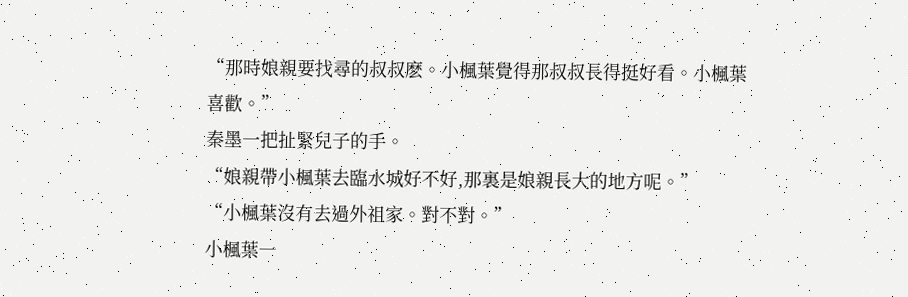“那時娘親要找尋的叔叔麽。小楓葉覺得那叔叔長得挺好看。小楓葉喜歡。”
秦墨一把扯緊兒子的手。
“娘親帶小楓葉去臨水城好不好,那裏是娘親長大的地方呢。”
“小楓葉沒有去過外祖家。對不對。”
小楓葉一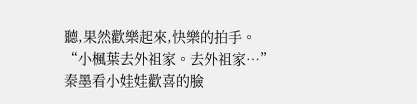聽,果然歡樂起來,快樂的拍手。
“小楓葉去外祖家。去外祖家…”
秦墨看小娃娃歡喜的臉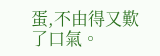蛋,不由得又歎了口氣。